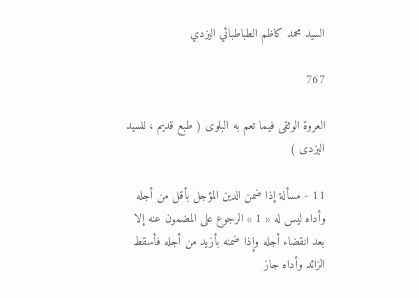السيد محمد كاظم الطباطبائي اليزدي

767

العروة الوثقى فيما تعم به البلوى ( طبع قديم ، للسيد اليزدى )

11 - مسألة إذا ضمن الدين المؤجل بأقل من أجله وأداه ليس له « 1 » الرجوع على المضمون عنه إلا بعد انقضاء أجله وإذا ضمنه بأزيد من أجله فأسقط الزائد وأداه جاز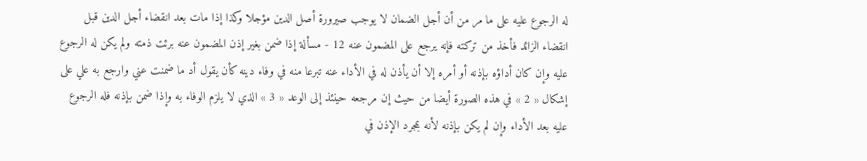له الرجوع عليه على ما مر من أن أجل الضمان لا يوجب صيرورة أصل الدين مؤجلا وكذا إذا مات بعد انقضاء أجل الدين قبل انقضاء الزائد فأخذ من تركته فإنه يرجع على المضمون عنه 12 - مسألة إذا ضمن بغير إذن المضمون عنه برئت ذمته ولم يكن له الرجوع عليه وإن كان أداؤه بإذنه أو أمره إلا أن يأذن له في الأداء عنه تبرعا منه في وفاء دينه كأن يقول أد ما ضمنت عني وارجع به علي على إشكال « 2 » في هذه الصورة أيضا من حيث إن مرجعه حينئذ إلى الوعد « 3 » الذي لا يلزم الوفاء به وإذا ضمن بإذنه فله الرجوع عليه بعد الأداء وإن لم يكن بإذنه لأنه بمجرد الإذن في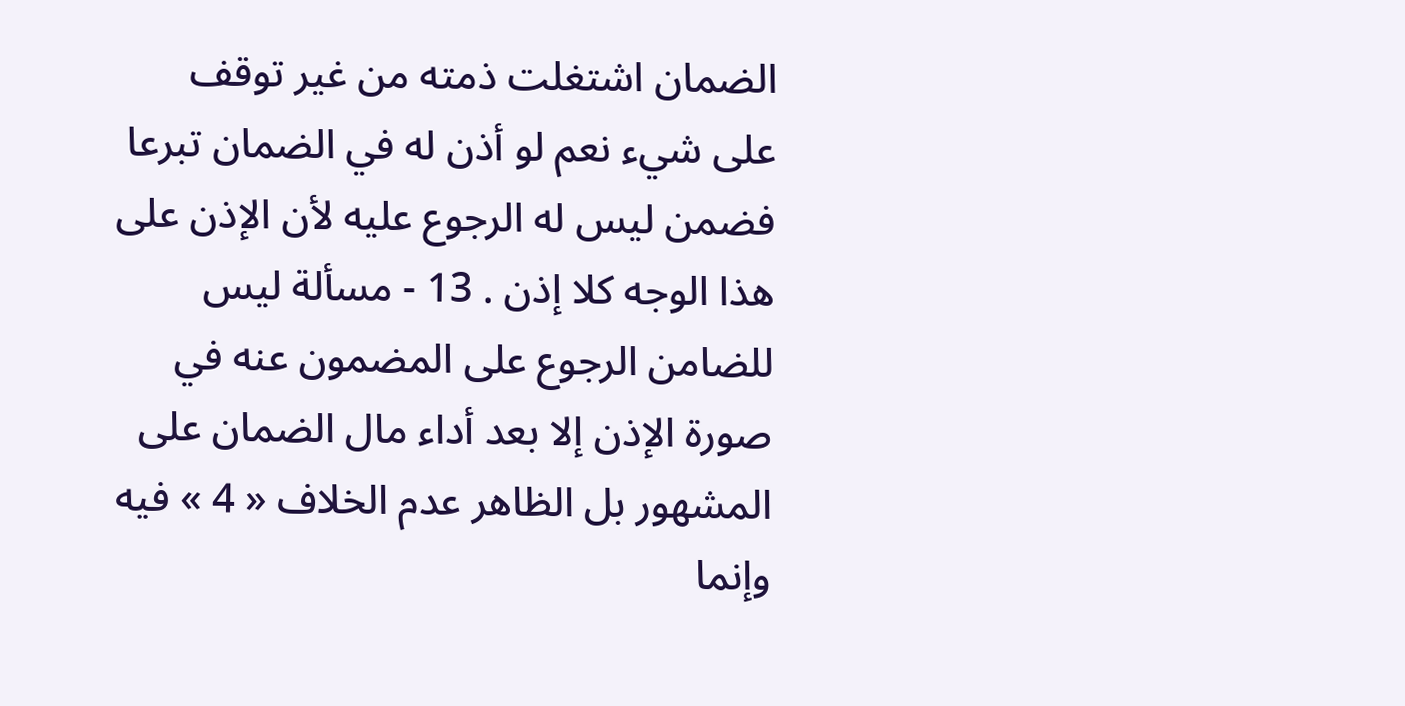الضمان اشتغلت ذمته من غير توقف على شيء نعم لو أذن له في الضمان تبرعا فضمن ليس له الرجوع عليه لأن الإذن على هذا الوجه كلا إذن . 13 - مسألة ليس للضامن الرجوع على المضمون عنه في صورة الإذن إلا بعد أداء مال الضمان على المشهور بل الظاهر عدم الخلاف « 4 » فيه وإنما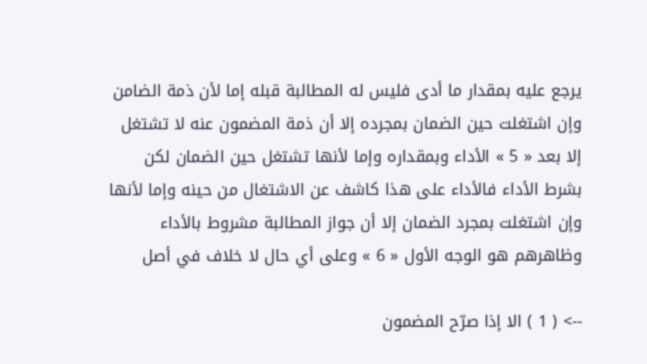يرجع عليه بمقدار ما أدى فليس له المطالبة قبله إما لأن ذمة الضامن وإن اشتغلت حين الضمان بمجرده إلا أن ذمة المضمون عنه لا تشتغل إلا بعد « 5 » الأداء وبمقداره وإما لأنها تشتغل حين الضمان لكن بشرط الأداء فالأداء على هذا كاشف عن الاشتغال من حينه وإما لأنها وإن اشتغلت بمجرد الضمان إلا أن جواز المطالبة مشروط بالأداء وظاهرهم هو الوجه الأول « 6 » وعلى أي حال لا خلاف في أصل

--> ( 1 ) الا إذا صرّح المضمون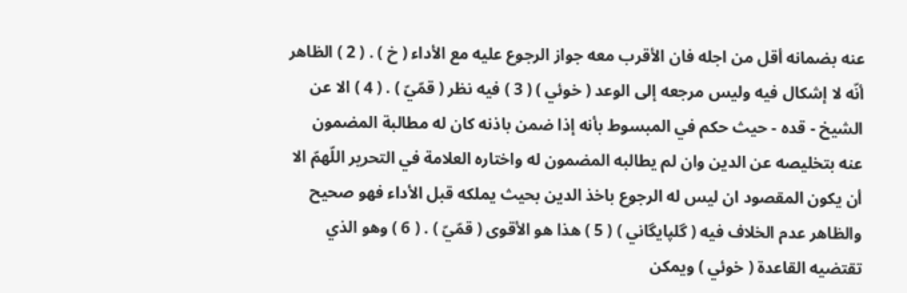عنه بضمانه أقل من اجله فان الأقرب معه جواز الرجوع عليه مع الأداء ( خ ) . ( 2 ) الظاهر أنّه لا إشكال فيه وليس مرجعه إلى الوعد ( خوئي ) ( 3 ) فيه نظر ( قمّيّ ) . ( 4 ) الا عن الشيخ - قده - حيث حكم في المبسوط بأنه إذا ضمن باذنه كان له مطالبة المضمون عنه بتخليصه عن الدين وان لم يطالبه المضمون له واختاره العلامة في التحرير اللّهمّ الا أن يكون المقصود ان ليس له الرجوع باخذ الدين بحيث يملكه قبل الأداء فهو صحيح والظاهر عدم الخلاف فيه ( گلپايگاني ) ( 5 ) هذا هو الأقوى ( قمّيّ ) . ( 6 ) وهو الذي تقتضيه القاعدة ( خوئي ) ويمكن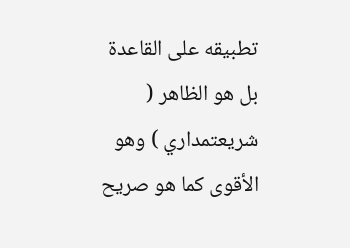تطبيقه على القاعدة بل هو الظاهر ( شريعتمداري ) وهو الأقوى كما هو صريح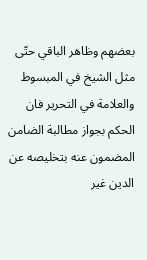بعضهم وظاهر الباقي حتّى مثل الشيخ في المبسوط والعلامة في التحرير فان الحكم بجواز مطالبة الضامن المضمون عنه بتخليصه عن الدين غير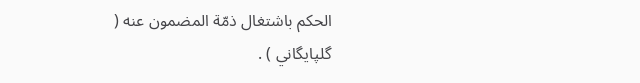الحكم باشتغال ذمّة المضمون عنه ( گلپايگاني ) .